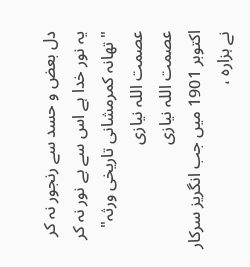دل بعض و حسد سے رنجور نہ کر یہ نور خدا ہے اس سے بے نور نہ کر
"تھانہ کمرمشانی تاریخی ورثہ"
عصمت اللہ نیازی
عصمت اللہ نیازی
اکتوبر 1901 میں جب انگریز سرکار نے ہزارہ ،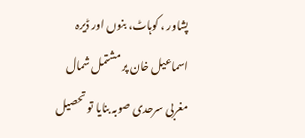پشاور ، کوہاٹ، بنوں اور ڈیرہ اسماعیل خان پر مشتمل شمال مغربی سرحدی صوبہ بنایا تو تحصیل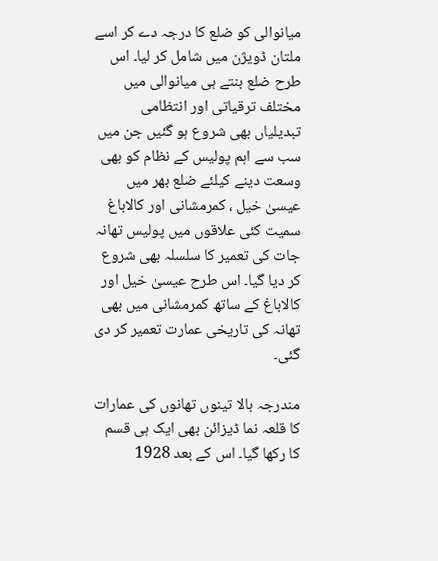میانوالی کو ضلع کا درجہ دے کر اسے ملتان ڈویژن میں شامل کر لیا۔ اس طرح ضلع بنتے ہی میانوالی میں مختلف ترقیاتی اور انتظامی تبدیلیاں بھی شروع ہو گئیں جن میں سب سے اہم پولیس کے نظام کو بھی وسعت دینے کیلئے ضلع بھر میں عیسیٰ خیل ، کمرمشانی اور کالاباغ سمیت کئی علاقوں میں پولیس تھانہ جات کی تعمیر کا سلسلہ بھی شروع کر دیا گیا۔ اس طرح عیسیٰ خیل اور کالاباغ کے ساتھ کمرمشانی میں بھی تھانہ کی تاریخی عمارت تعمیر کر دی گئی۔

مندرجہ بالا تینوں تھانوں کی عمارات کا قلعہ نما ڈیزائن بھی ایک ہی قسم کا رکھا گیا۔ اس کے بعد 1928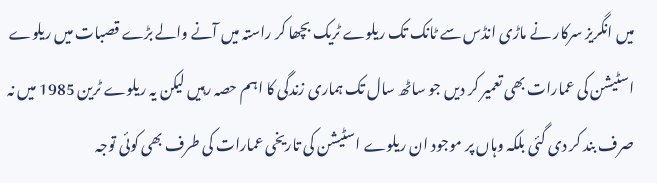میں انگریز سرکار نے ماڑی انڈس سے ٹانک تک ریلوے ٹریک بچھا کر راستہ میں آنے والے بڑے قصبات میں ریلوے اسٹیشن کی عمارات بھی تعمیر کر دیں جو ساٹھ سال تک ہماری زندگی کا اہم حصہ رہیں لیکن یہ ریلوے ٹرین 1985 میں نہ صرف بند کر دی گئی بلکہ وہاں پر موجود ان ریلوے اسٹیشن کی تاریخی عمارات کی طرف بھی کوئی توجہ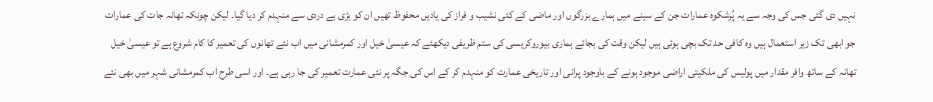نہیں دی گئی جس کی وجہ سے یہ پُرشکوہ عمارات جن کے سینے میں ہمارے بزرگوں اور ماضی کے کئی نشیب و فراز کی یادیں محفوظ تھیں ان کو بڑی بے دردی سے منہدم کر دیا گیا۔ لیکن چونکہ تھانہ جات کی عمارات جو ابھی تک زیر استعمال ہیں وہ کافی حد تک بچی ہوئی ہیں لیکن وقت کی بجائے ہماری بیوروکریسی کی ستم ظریفی دیکھئے کہ عیسیٰ خیل اور کمرمشانی میں اب نئے تھانوں کی تعمیر کا کام شروع ہے تو عیسیٰ خیل تھانہ کے ساتھ وافر مقدار میں پولیس کی ملکیتی اراضی موجود ہونے کے باوجود پرانی اور تاریخی عمارت کو منہدم کر کے اس کی جگہ پر نئی عمارت تعمیر کی جا رہی ہے۔ اور اسی طرح اب کمرمشانی شہر میں بھی نئے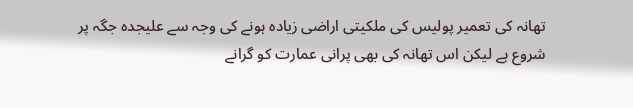تھانہ کی تعمیر پولیس کی ملکیتی اراضی زیادہ ہونے کی وجہ سے علیجدہ جگہ پر شروع ہے لیکن اس تھانہ کی بھی پرانی عمارت کو گرانے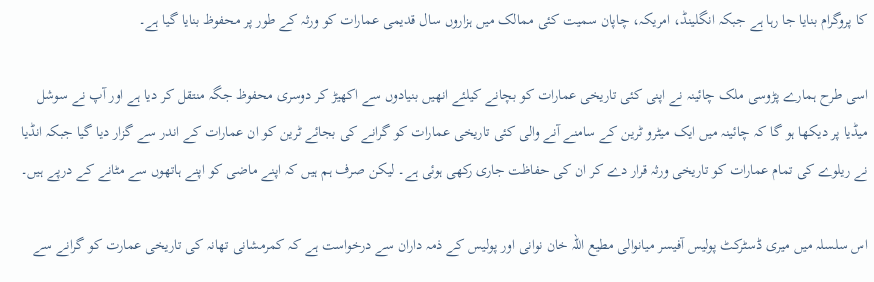کا پروگرام بنایا جا رہا ہے جبکہ انگلینڈ، امریکہ، چاپان سمیت کئی ممالک میں ہزاروں سال قدیمی عمارات کو ورثہ کے طور پر محفوظ بنایا گیا ہے۔

اسی طرح ہمارے پڑوسی ملک چائینہ نے اپنی کئی تاریخی عمارات کو بچانے کیلئے انھیں بنیادوں سے اکھیڑ کر دوسری محفوظ جگہ منتقل کر دیا ہے اور آپ نے سوشل میڈیا پر دیکھا ہو گا کہ چائینہ میں ایک میٹرو ٹرین کے سامنے آنے والی کئی تاریخی عمارات کو گرانے کی بجائے ٹرین کو ان عمارات کے اندر سے گزار دیا گیا جبکہ انڈیا نے ریلوے کی تمام عمارات کو تاریخی ورثہ قرار دے کر ان کی حفاظت جاری رکھی ہوئی ہے۔ لیکن صرف ہم ہیں کہ اپنے ماضی کو اپنے ہاتھوں سے مٹانے کے درپے ہیں۔

اس سلسلہ میں میری ڈسٹرکٹ پولیس آفیسر میانوالی مطیع اللہ خان نوانی اور پولیس کے ذمہ داران سے درخواست ہے کہ کمرمشانی تھانہ کی تاریخی عمارت کو گرانے سے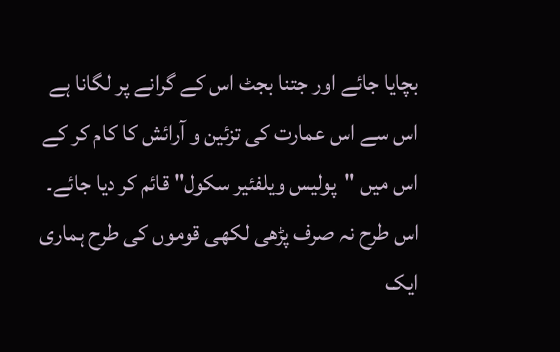بچایا جائے اور جتنا بجٹ اس کے گرانے پر لگانا ہے اس سے اس عمارت کی تزئین و آرائش کا کام کر کے اس میں "پولیس ویلفئیر سکول" قائم کر دیا جائے۔ اس طرح نہ صرف پڑھی لکھی قوموں کی طرح ہماری ایک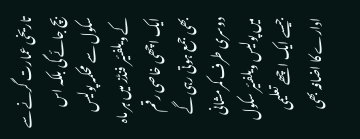تاریخی عمارت گرنے سے بچ جائے گی بلکہ اس سکول سے محکمہ پولیس کے ویلفئیر فنڈز میں ہر ماہ ایک اچھی خاصی رقم بھی جمع ہوتی رہی گے دوسری طرف کمرمشانی میں پولیس ویلفئیر سکول جیسے ایک اچھے تعلیمی ادارے کا اضافہ بھی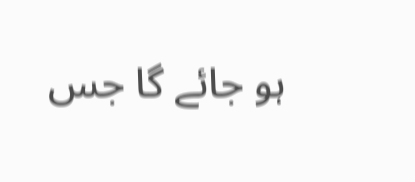ہو جائے گا جس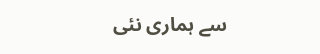سے ہماری نئی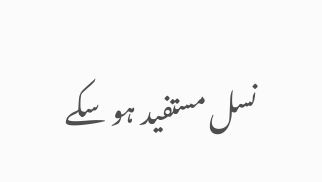نسل مستفید ہو سکے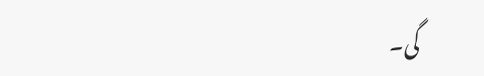گی۔